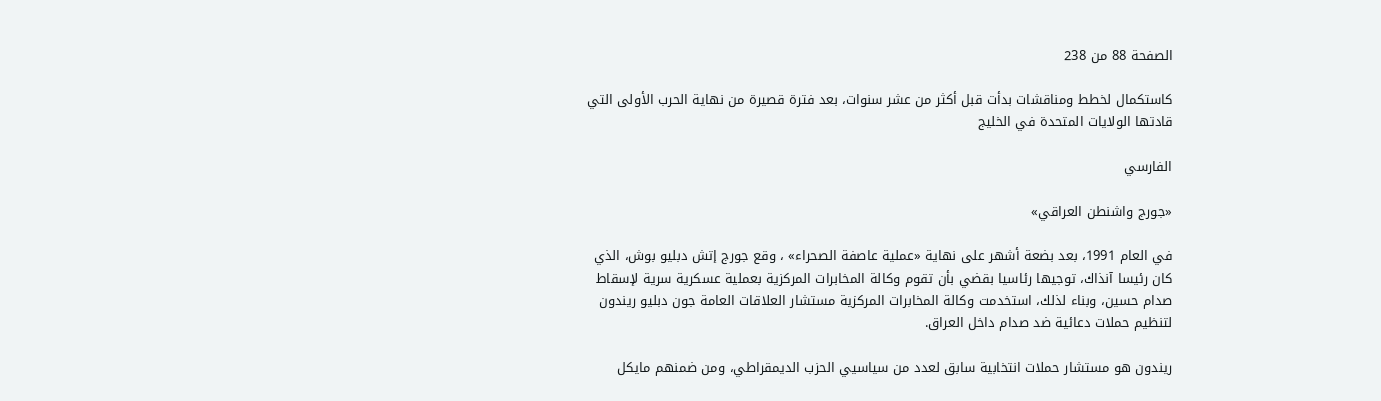الصفحة 88 من 238

كاستكمال لخطط ومناقشات بدأت قبل أكثر من عشر سنوات، بعد فترة قصيرة من نهاية الحرب الأولى التي قادتها الولايات المتحدة في الخليج

الفارسي

«جورج واشنطن العراقي»

في العام 1991، بعد بضعة أشهر على نهاية «عملية عاصفة الصحراء» ، وقع جورج إتش دبليو بوش، الذي كان رئيسا آنذاك، توجيها رئاسيا بقضي بأن تقوم وكالة المخابرات المركزية بعملية عسكرية سرية لإسقاط صدام حسين، وبناء لذلك، استخدمت وكالة المخابرات المركزية مستشار العلاقات العامة جون دبليو ريندون لتنظيم حملات دعائية ضد صدام داخل العراق.

ريندون هو مستشار حملات انتخابية سابق لعدد من سياسيي الحزب الديمقراطي، ومن ضمنهم مايكل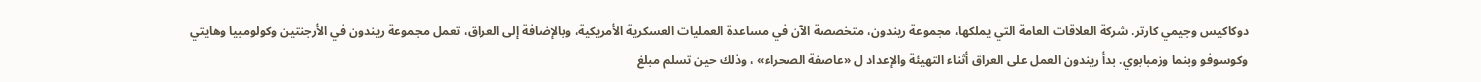دوكاكيس وجيمي كارتر. شركة العلاقات العامة التي يملكها، مجموعة ريندون، متخصصة الآن في مساعدة العمليات العسكرية الأمريكية، وبالإضافة إلى العراق، تعمل مجموعة ريندون في الأرجنتين وكولومبيا وهايتي وكوسوفو وبنما وزمبابوي. بدأ ريندون العمل على العراق أثناء التهيئة والإعداد ل «عاصفة الصحراء» ، وذلك حين تسلم مبلغ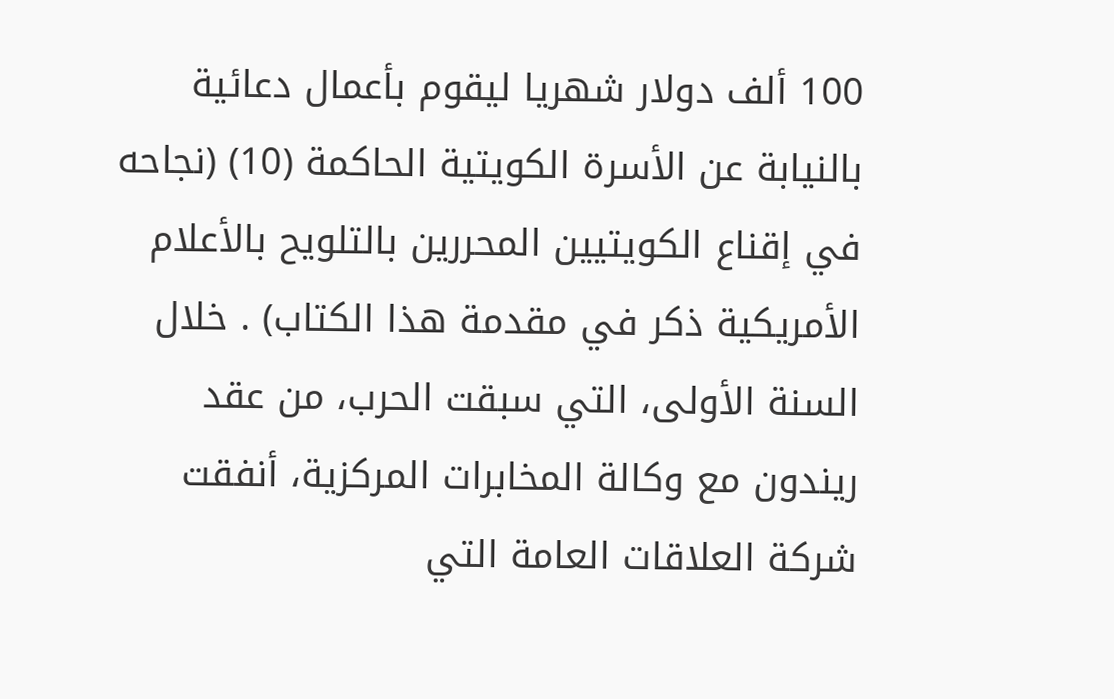100 ألف دولار شهريا ليقوم بأعمال دعائية بالنيابة عن الأسرة الكويتية الحاكمة (10) (نجاحه في إقناع الكويتيين المحررين بالتلويح بالأعلام الأمريكية ذكر في مقدمة هذا الكتاب) . خلال السنة الأولى، التي سبقت الحرب، من عقد ريندون مع وكالة المخابرات المركزية، أنفقت شركة العلاقات العامة التي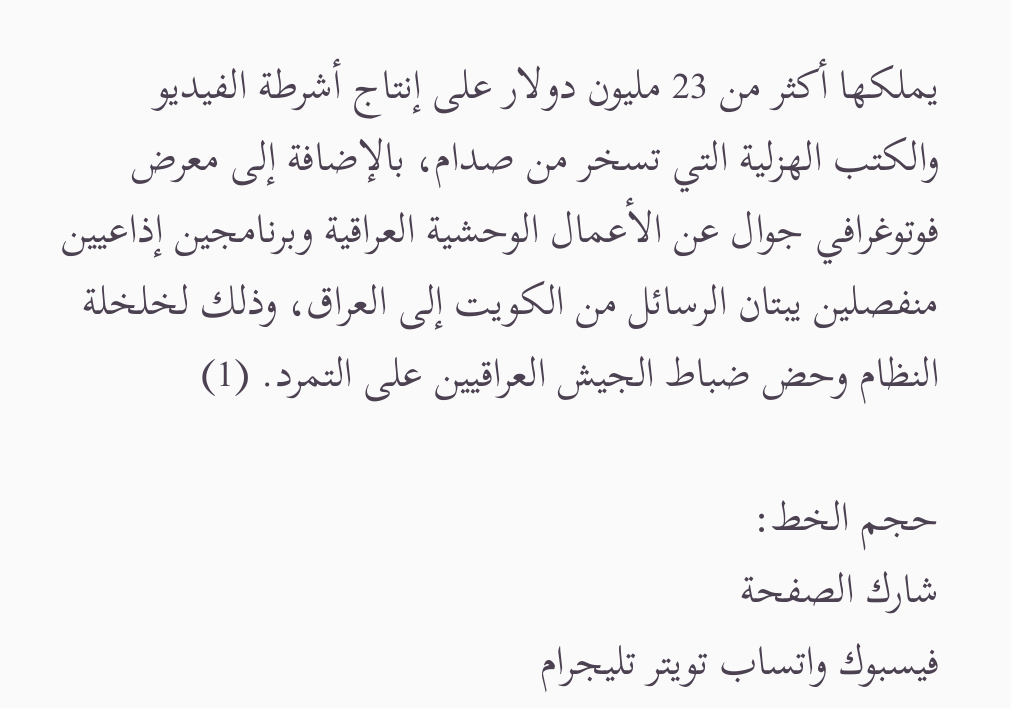يملكها أكثر من 23 مليون دولار على إنتاج أشرطة الفيديو والكتب الهزلية التي تسخر من صدام، بالإضافة إلى معرض فوتوغرافي جوال عن الأعمال الوحشية العراقية وبرنامجين إذاعيين منفصلين يبتان الرسائل من الكويت إلى العراق، وذلك لخلخلة النظام وحض ضباط الجيش العراقيين على التمرد. (1)

حجم الخط:
شارك الصفحة
فيسبوك واتساب تويتر تليجرام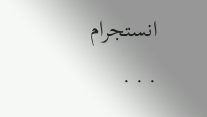انستجرام
. . .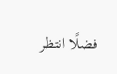فضلًا انتظر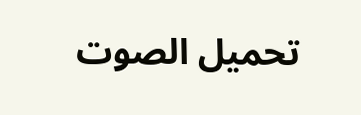تحميل الصوت